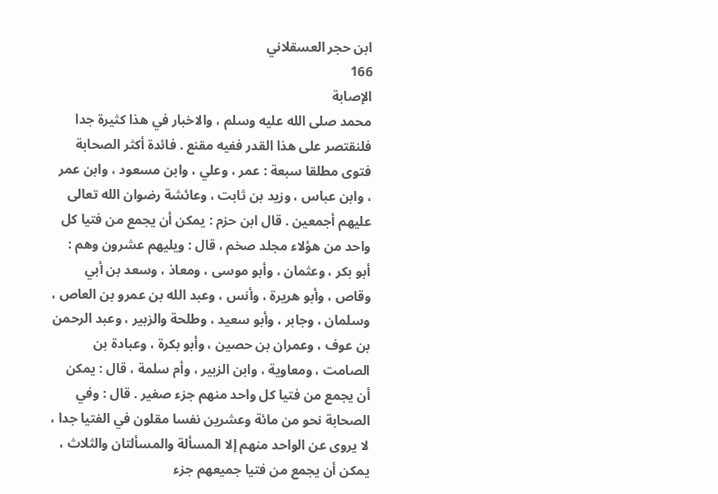ابن حجر العسقلاني
166
الإصابة
محمد صلى الله عليه وسلم ، والاخبار في هذا كثيرة جدا فلنقتصر على هذا القدر ففيه مقنع . فائدة أكثر الصحابة فتوى مطلقا سبعة : عمر ، وعلي ، وابن مسعود ، وابن عمر ، وابن عباس ، وزيد بن ثابت ، وعائشة رضوان الله تعالى عليهم أجمعين . قال ابن حزم : يمكن أن يجمع من فتيا كل واحد من هؤلاء مجلد صخم ، قال : ويليهم عشرون وهم : أبو بكر ، وعثمان ، وأبو موسى ، ومعاذ ، وسعد بن أبي وقاص ، وأبو هريرة ، وأنس ، وعبد الله بن عمرو بن العاص ، وسلمان ، وجابر ، وأبو سعيد ، وطلحة والزبير ، وعبد الرحمن بن عوف ، وعمران بن حصين ، وأبو بكرة ، وعبادة بن الصامت ، ومعاوية ، وابن الزبير ، وأم سلمة ، قال : يمكن أن يجمع من فتيا كل واحد منهم جزء صغير . قال : وفي الصحابة نحو من مائة وعشرين نفسا مقلون في الفتيا جدا ، لا يروى عن الواحد منهم إلا المسألة والمسألتان والثلاث ، يمكن أن يجمع من فتيا جميعهم جزء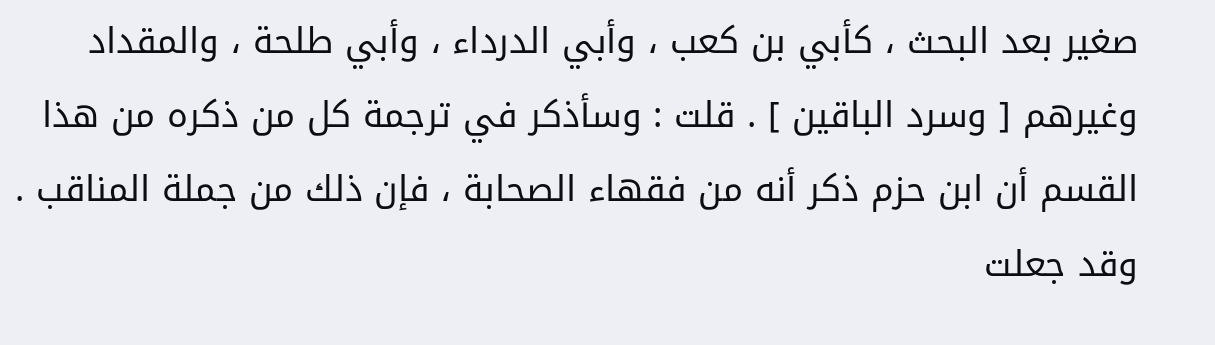صغير بعد البحث ، كأبي بن كعب ، وأبي الدرداء ، وأبي طلحة ، والمقداد وغيرهم [ وسرد الباقين ] . قلت : وسأذكر في ترجمة كل من ذكره من هذا القسم أن ابن حزم ذكر أنه من فقهاء الصحابة ، فإن ذلك من جملة المناقب . وقد جعلت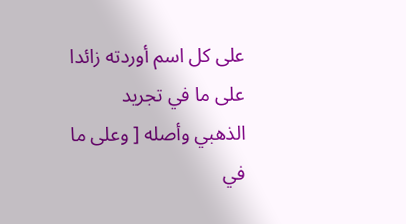على كل اسم أوردته زائدا على ما في تجريد الذهبي وأصله [ وعلى ما في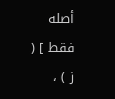أصله فقط ] ( ز ) ،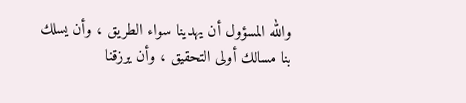والله المسؤول أن يهدينا سواء الطريق ، وأن يسلك بنا مسالك أولى التحقيق ، وأن يرزقنا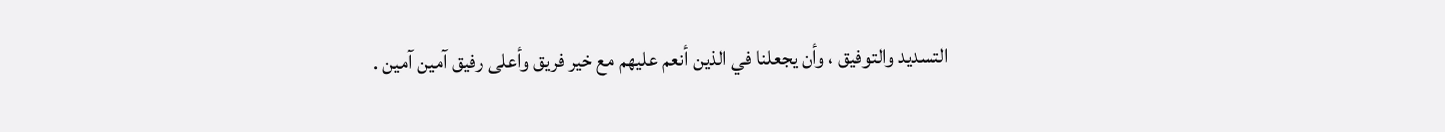التسديد والتوفيق ، وأن يجعلنا في الذين أنعم عليهم مع خير فريق وأعلى رفيق آمين آمين .